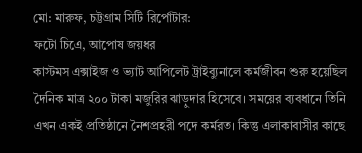মো: মারুফ, চট্টগ্রাম সিটি রির্পোটার:
ফটো চিএে, আপোষ জয়ধর
কাস্টমস এক্সাইজ ও ভ্যাট আপিলেট ট্রাইব্যুনালে কর্মজীবন শুরু হয়েছিল দৈনিক মাত্র ২০০ টাকা মজুরির ঝাড়ুদার হিসেবে। সময়ের ব্যবধানে তিনি এখন একই প্রতিষ্ঠানে নৈশপ্রহরী পদে কর্মরত। কিন্তু এলাকাবাসীর কাছে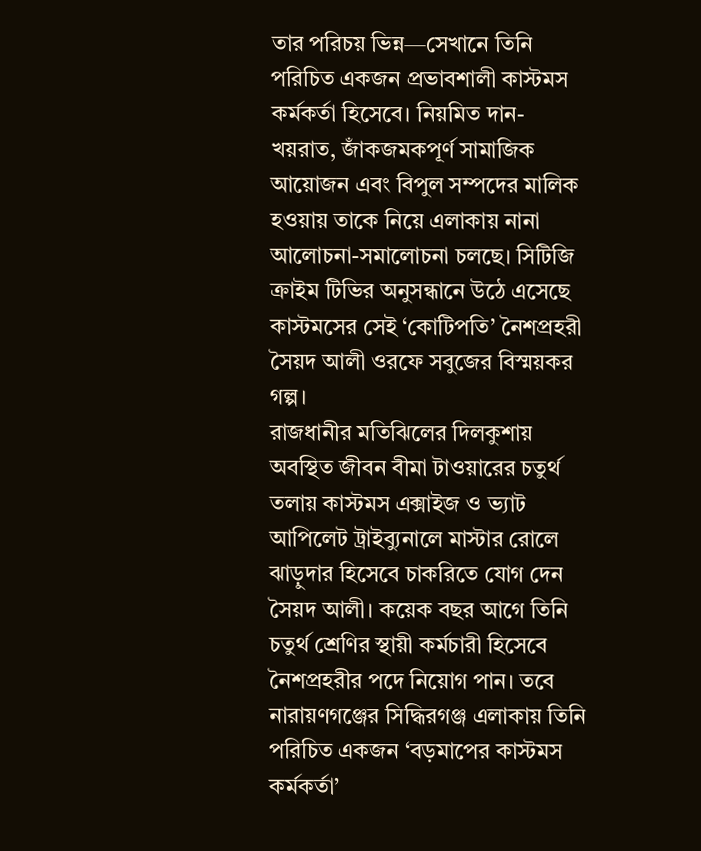তার পরিচয় ভিন্ন—সেখানে তিনি পরিচিত একজন প্রভাবশালী কাস্টমস কর্মকর্তা হিসেবে। নিয়মিত দান-খয়রাত, জাঁকজমকপূর্ণ সামাজিক আয়োজন এবং বিপুল সম্পদের মালিক হওয়ায় তাকে নিয়ে এলাকায় নানা আলোচনা-সমালোচনা চলছে। সিটিজি ক্রাইম টিভির অনুসন্ধানে উঠে এসেছে কাস্টমসের সেই ‘কোটিপতি’ নৈশপ্রহরী সৈয়দ আলী ওরফে সবুজের বিস্ময়কর গল্প।
রাজধানীর মতিঝিলের দিলকুশায় অবস্থিত জীবন বীমা টাওয়ারের চতুর্থ তলায় কাস্টমস এক্সাইজ ও ভ্যাট আপিলেট ট্রাইব্যুনালে মাস্টার রোলে ঝাড়ুদার হিসেবে চাকরিতে যোগ দেন সৈয়দ আলী। কয়েক বছর আগে তিনি চতুর্থ শ্রেণির স্থায়ী কর্মচারী হিসেবে নৈশপ্রহরীর পদে নিয়োগ পান। তবে নারায়ণগঞ্জের সিদ্ধিরগঞ্জ এলাকায় তিনি পরিচিত একজন ‘বড়মাপের কাস্টমস কর্মকর্তা’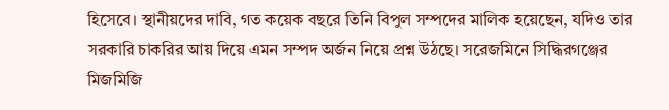হিসেবে। স্থানীয়দের দাবি, গত কয়েক বছরে তিনি বিপুল সম্পদের মালিক হয়েছেন, যদিও তার সরকারি চাকরির আয় দিয়ে এমন সম্পদ অর্জন নিয়ে প্রশ্ন উঠছে। সরেজমিনে সিদ্ধিরগঞ্জের মিজমিজি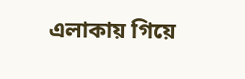এলাকায় গিয়ে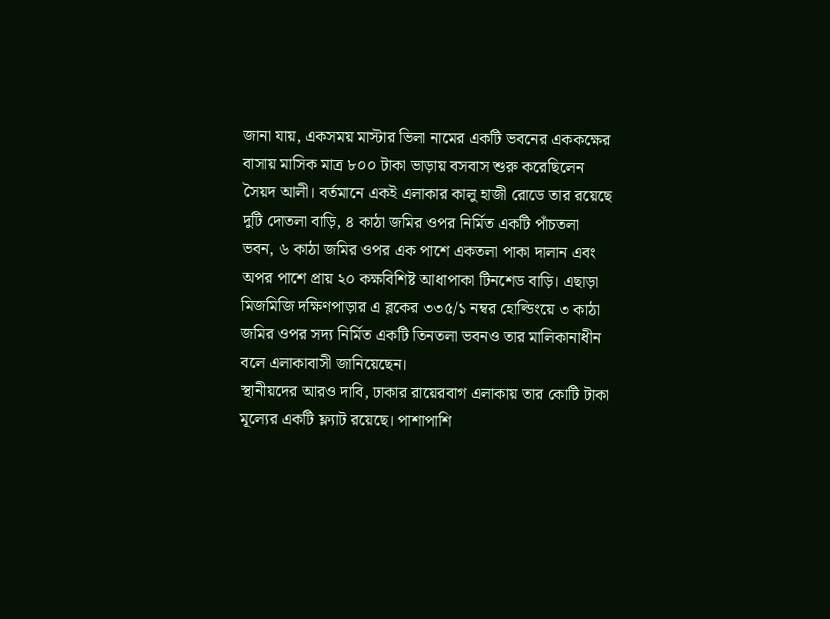জানা যায়, একসময় মাস্টার ভিলা নামের একটি ভবনের এককক্ষের বাসায় মাসিক মাত্র ৮০০ টাকা ভাড়ায় বসবাস শুরু করেছিলেন সৈয়দ আলী। বর্তমানে একই এলাকার কালু হাজী রোডে তার রয়েছে দুটি দোতলা বাড়ি, ৪ কাঠা জমির ওপর নির্মিত একটি পাঁচতলা ভবন, ৬ কাঠা জমির ওপর এক পাশে একতলা পাকা দালান এবং অপর পাশে প্রায় ২০ কক্ষবিশিষ্ট আধাপাকা টিনশেড বাড়ি। এছাড়া মিজমিজি দক্ষিণপাড়ার এ ব্লকের ৩৩৫/১ নম্বর হোল্ডিংয়ে ৩ কাঠা জমির ওপর সদ্য নির্মিত একটি তিনতলা ভবনও তার মালিকানাধীন বলে এলাকাবাসী জানিয়েছেন।
স্থানীয়দের আরও দাবি, ঢাকার রায়েরবাগ এলাকায় তার কোটি টাকা মূল্যের একটি ফ্ল্যাট রয়েছে। পাশাপাশি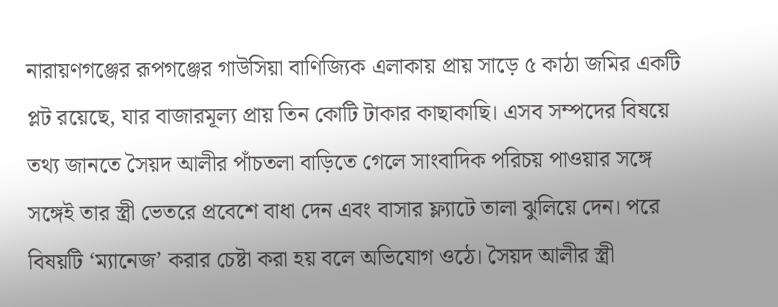নারায়ণগঞ্জের রূপগঞ্জের গাউসিয়া বাণিজ্যিক এলাকায় প্রায় সাড়ে ৫ কাঠা জমির একটি প্লট রয়েছে, যার বাজারমূল্য প্রায় তিন কোটি টাকার কাছাকাছি। এসব সম্পদের বিষয়ে তথ্য জানতে সৈয়দ আলীর পাঁচতলা বাড়িতে গেলে সাংবাদিক পরিচয় পাওয়ার সঙ্গে সঙ্গেই তার স্ত্রী ভেতরে প্রবেশে বাধা দেন এবং বাসার ফ্ল্যাটে তালা ঝুলিয়ে দেন। পরে বিষয়টি ‘ম্যানেজ’ করার চেষ্টা করা হয় বলে অভিযোগ ওঠে। সৈয়দ আলীর স্ত্রী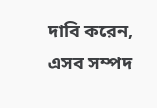দাবি করেন, এসব সম্পদ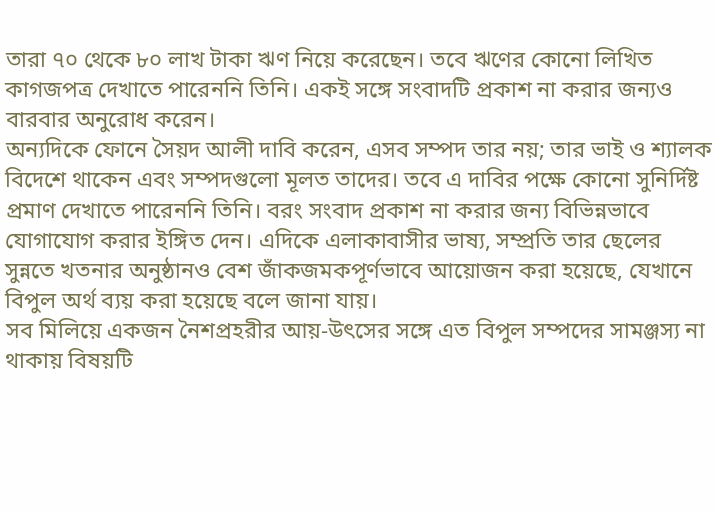তারা ৭০ থেকে ৮০ লাখ টাকা ঋণ নিয়ে করেছেন। তবে ঋণের কোনো লিখিত কাগজপত্র দেখাতে পারেননি তিনি। একই সঙ্গে সংবাদটি প্রকাশ না করার জন্যও বারবার অনুরোধ করেন।
অন্যদিকে ফোনে সৈয়দ আলী দাবি করেন, এসব সম্পদ তার নয়; তার ভাই ও শ্যালক বিদেশে থাকেন এবং সম্পদগুলো মূলত তাদের। তবে এ দাবির পক্ষে কোনো সুনির্দিষ্ট প্রমাণ দেখাতে পারেননি তিনি। বরং সংবাদ প্রকাশ না করার জন্য বিভিন্নভাবে যোগাযোগ করার ইঙ্গিত দেন। এদিকে এলাকাবাসীর ভাষ্য, সম্প্রতি তার ছেলের সুন্নতে খতনার অনুষ্ঠানও বেশ জাঁকজমকপূর্ণভাবে আয়োজন করা হয়েছে, যেখানে বিপুল অর্থ ব্যয় করা হয়েছে বলে জানা যায়।
সব মিলিয়ে একজন নৈশপ্রহরীর আয়-উৎসের সঙ্গে এত বিপুল সম্পদের সামঞ্জস্য না থাকায় বিষয়টি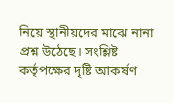নিয়ে স্থানীয়দের মাঝে নানা প্রশ্ন উঠেছে। সংশ্লিষ্ট কর্তৃপক্ষের দৃষ্টি আকর্ষণ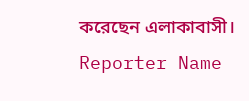করেছেন এলাকাবাসী।
Reporter Name